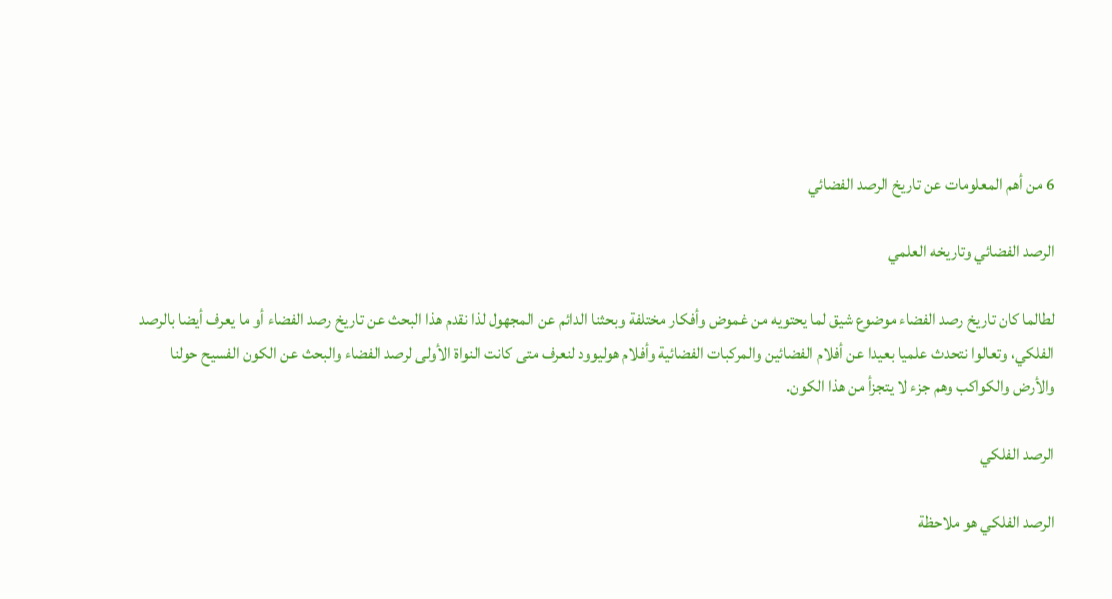6 من أهم المعلومات عن تاريخ الرصد الفضائي

الرصد الفضائي وتاريخه العلمي

لطالما كان تاريخ رصد الفضاء موضوع شيق لما يحتويه من غموض وأفكار مختلفة وبحثنا الدائم عن المجهول لذا نقدم هذا البحث عن تاريخ رصد الفضاء أو ما يعرف أيضا بالرصد الفلكي، وتعالوا نتحدث علميا بعيدا عن أفلام الفضائين والمركبات الفضائية وأفلام هوليوود لنعرف متى كانت النواة الأولى لرصد الفضاء والبحث عن الكون الفسيح حولنا والأرض والكواكب وهم جزء لا يتجزأ من هذا الكون.

الرصد الفلكي

الرصد الفلكي هو ملاحظة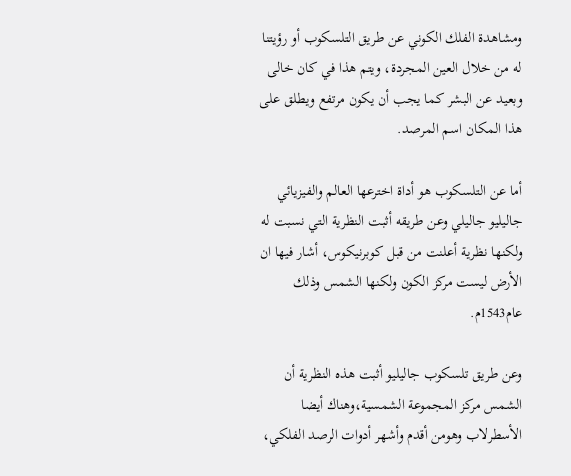ومشاهدة الفلك الكوني عن طريق التلسكوب أو رؤيتنا له من خلال العين المجردة، ويتم هذا في كان خالى وبعيد عن البشر كما يجب أن يكون مرتفع ويطلق على هذا المكان اسم المرصد.

أما عن التلسكوب هو أداة اخترعها العالم والفيزيائي جاليليو جاليلي وعن طريقه أثبت النظرية التي نسبت له ولكنها نظرية أعلنت من قبل كوبرنيكوس، أشار فيها ان الأرض ليست مركز الكون ولكنها الشمس وذلك عام1543م.

وعن طريق تلسكوب جاليليو أثبت هذه النظرية أن الشمس مركز المجموعة الشمسية،وهناك أيضا الأسطرلاب وهومن أقدم وأشهر أدوات الرصد الفلكي،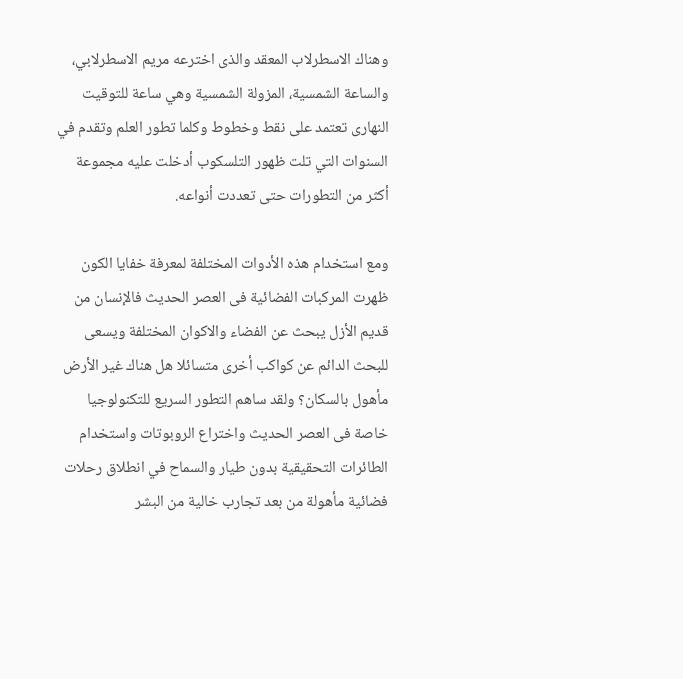وهناك الاسطرلاب المعقد والذى اخترعه مريم الاسطرلابي، والساعة الشمسية، المزولة الشمسية وهي ساعة للتوقيت النهارى تعتمد على نقط وخطوط وكلما تطور العلم وتقدم في السنوات التي تلت ظهور التلسكوب أدخلت عليه مجموعة أكثر من التطورات حتى تعددت أنواعه.

ومع استخدام هذه الأدوات المختلفة لمعرفة خفايا الكون ظهرت المركبات الفضائية فى العصر الحديث فالإنسان من قديم الأزل يبحث عن الفضاء والاكوان المختلفة ويسعى للبحث الدائم عن كواكب أخرى متسائلا هل هناك غير الأرض مأهول بالسكان؟ ولقد ساهم التطور السريع للتكنولوجيا خاصة فى العصر الحديث واختراع الروبوتات واستخدام الطائرات التحقيقية بدون طيار والسماح في انطلاق رحلات فضائية مأهولة من بعد تجارب خالية من البشر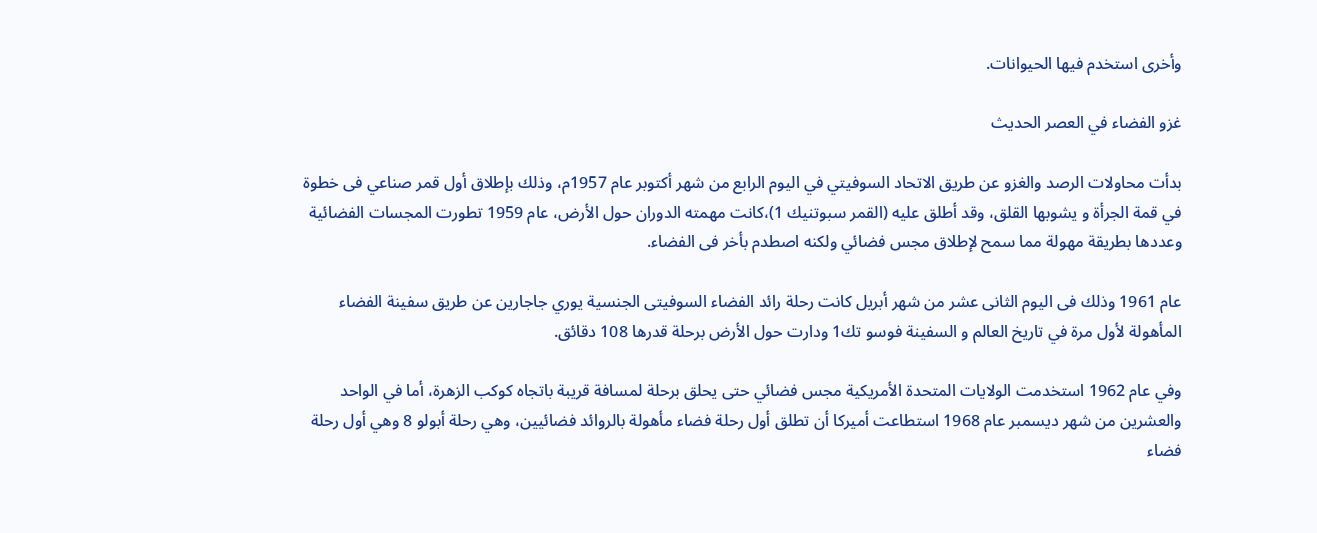وأخرى استخدم فيها الحيوانات.

غزو الفضاء في العصر الحديث

بدأت محاولات الرصد والغزو عن طريق الاتحاد السوفيتي في اليوم الرابع من شهر أكتوبر عام 1957م، وذلك بإطلاق أول قمر صناعي فى خطوة في قمة الجرأة و يشوبها القلق، وقد أطلق عليه (القمر سبوتنيك 1)،كانت مهمته الدوران حول الأرض، عام 1959 تطورت المجسات الفضائية وعددها بطريقة مهولة مما سمح لإطلاق مجس فضائي ولكنه اصطدم بأخر فى الفضاء.

عام 1961 وذلك فى اليوم الثانى عشر من شهر أبريل كانت رحلة رائد الفضاء السوفيتى الجنسية يوري جاجارين عن طريق سفينة الفضاء المأهولة لأول مرة في تاريخ العالم و السفينة فوسو تك1 ودارت حول الأرض برحلة قدرها 108 دقائق.

وفي عام 1962 استخدمت الولايات المتحدة الأمريكية مجس فضائي حتى يحلق برحلة لمسافة قريبة باتجاه كوكب الزهرة، أما في الواحد والعشرين من شهر ديسمبر عام 1968 استطاعت أميركا أن تطلق أول رحلة فضاء مأهولة بالروائد فضائيين، وهي رحلة أبولو 8 وهي أول رحلة فضاء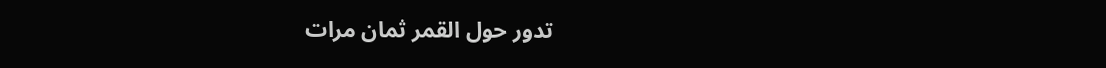تدور حول القمر ثمان مرات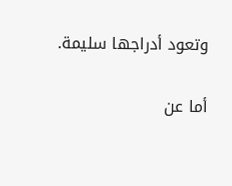وتعود أدراجها سليمة.

أما عن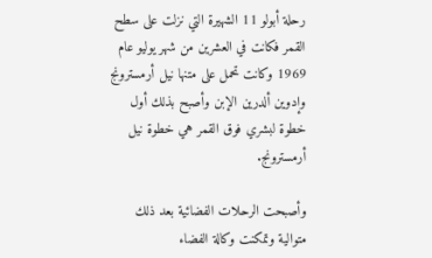رحلة أبولو 11 الشهيرة التي نزلت على سطح القمر فكانت في العشرين من شهر يوليو عام 1969 وكانت تحمل على متنها نيل أرمسترونج وإدوين ألدرين الإبن وأصبح بذلك أول خطوة لبشري فوق القمر هي خطوة نيل أرمسترونج.

وأصبحت الرحلات الفضائية بعد ذلك متوالية وتمكنت وكالة الفضاء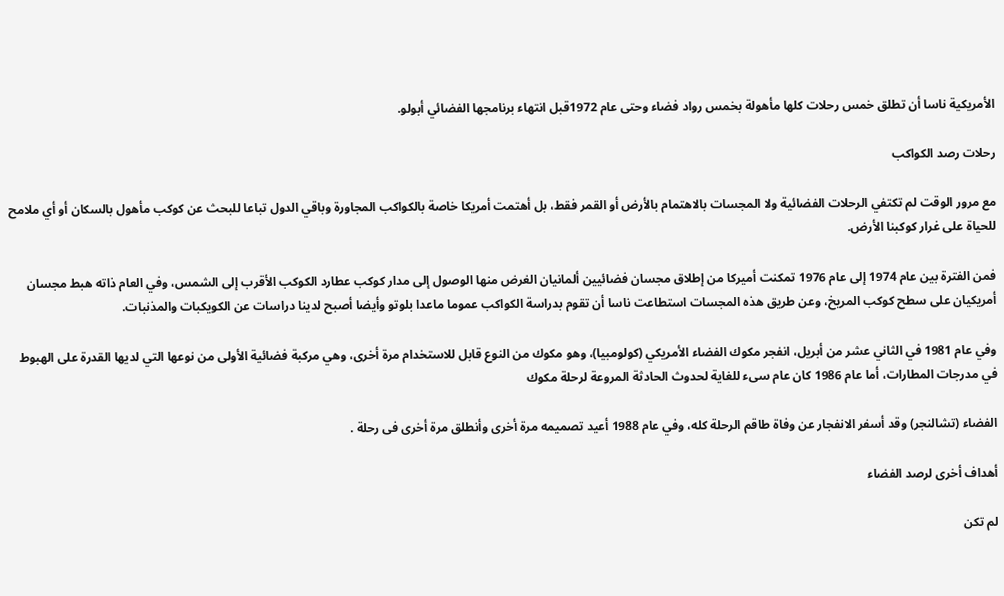الأمريكية ناسا أن تطلق خمس رحلات كلها مأهولة بخمس رواد فضاء وحتى عام 1972قبل انتهاء برنامجها الفضائي أبولو.

رحلات رصد الكواكب

مع مرور الوقت لم تكتفي الرحلات الفضائية ولا المجسات بالاهتمام بالأرض أو القمر فقط، بل أهتمت أمريكا خاصة بالكواكب المجاورة وباقي الدول تباعا للبحث عن كوكب مأهول بالسكان أو أي ملامح للحياة على غرار كوكبنا الأرض.

فمن الفترة بين عام 1974 إلى عام 1976 تمكنت أميركا من إطلاق مجسان فضائيين ألمانيان الغرض منها الوصول إلى مدار كوكب عطارد الكوكب الأقرب إلى الشمس، وفي العام ذاته هبط مجسان أمريكيان على سطح كوكب المريخ، وعن طريق هذه المجسات استطاعت ناسا أن تقوم بدراسة الكواكب عموما ماعدا بلوتو وأيضا أصبح لدينا دراسات عن الكويكبات والمذنبات.

وفي عام 1981 في الثاني عشر من أبريل، انفجر مكوك الفضاء الأمريكي (كولومبيا)، وهو مكوك من النوع قابل للاستخدام مرة أخرى، وهي مركبة فضائية الأولى من نوعها التي لديها القدرة على الهبوط في مدرجات المطارات، أما عام 1986 كان عام سىء للغاية لحدوث الحادثة المروعة لرحلة مكوك

الفضاء (تشالنجر) وقد أسفر الانفجار عن وفاة طاقم الرحلة كله، وفي عام 1988 أعيد تصميمه مرة أخرى وأنطلق مرة أخرى فى رحلة .

أهداف أخرى لرصد الفضاء

لم تكن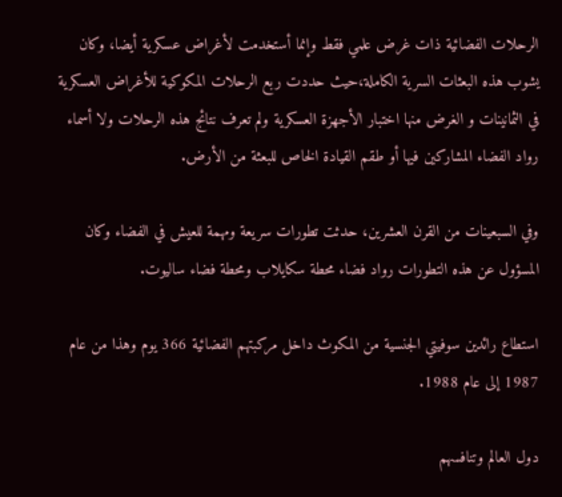الرحلات الفضائية ذات غرض علمي فقط وإنما أستخدمت لأغراض عسكرية أيضا، وكان يشوب هذه البعثات السرية الكاملة،حيث حددت ربع الرحلات المكوكية للأغراض العسكرية في الثمانينات و الغرض منها اختبار الأجهزة العسكرية ولم تعرف نتائج هذه الرحلات ولا أسماء رواد الفضاء المشاركين فيها أو طقم القيادة الخاص للبعثة من الأرض.

وفي السبعينات من القرن العشرين، حدثت تطورات سريعة ومهمة للعيش في الفضاء وكان المسؤول عن هذه التطورات رواد فضاء محطة سكايلاب ومحطة فضاء ساليوت.

استطاع رائدين سوفيتي الجنسية من المكوث داخل مركبتهم الفضائية 366 يوم وهذا من عام 1987 إلى عام 1988.

دول العالم وتنافسهم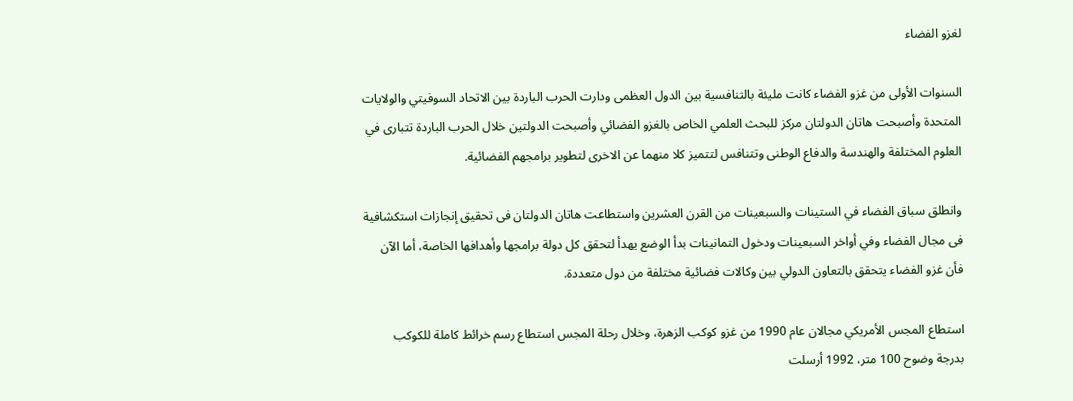لغزو الفضاء

السنوات الأولى من غزو الفضاء كانت مليئة بالتنافسية بين الدول العظمى ودارت الحرب الباردة بين الاتحاد السوفيتي والولايات المتحدة وأصبحت هاتان الدولتان مركز للبحث العلمي الخاص بالغزو الفضائي وأصبحت الدولتين خلال الحرب الباردة تتبارى في العلوم المختلفة والهندسة والدفاع الوطنى وتتنافس لتتميز كلا منهما عن الاخرى لتطوير برامجهم الفضائية.

وانطلق سباق الفضاء في الستينات والسبعينات من القرن العشرين واستطاعت هاتان الدولتان فى تحقيق إنجازات استكشافية فى مجال الفضاء وفي أواخر السبعينات ودخول التمانينات بدأ الوضع يهدأ لتحقق كل دولة برامجها وأهدافها الخاصة، أما الآن فأن غزو الفضاء يتحقق بالتعاون الدولي بين وكالات فضائية مختلفة من دول متعددة.

استطاع المجس الأمريكي مجالان عام 1990 من غزو كوكب الزهرة، وخلال رحلة المجس استطاع رسم خرائط كاملة للكوكب بدرجة وضوح 100 متر، 1992 أرسلت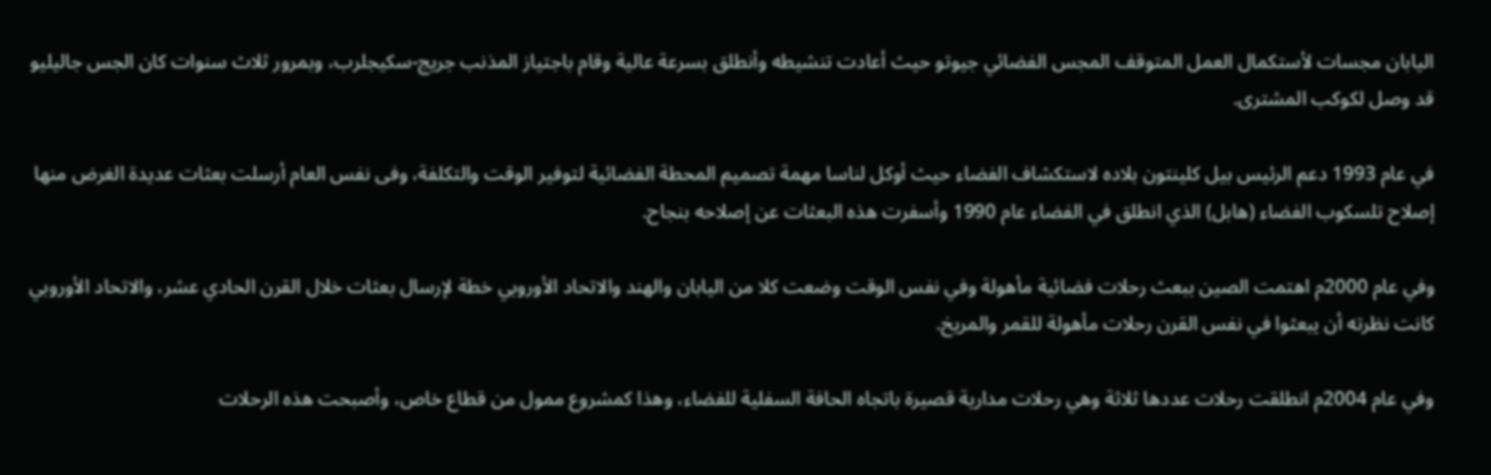اليابان مجسات لأستكمال العمل المتوقف المجس الفضائي جيوتو حيث أعادت تنشيطه وأنطلق بسرعة عالية وقام باجتياز المذنب جريج-سكيجلرب، وبمرور ثلاث سنوات كان الجس جاليليو قد وصل لكوكب المشترى.

في عام 1993 دعم الرئيس بيل كلينتون بلاده لاستكشاف الفضاء حيث أوكل لناسا مهمة تصميم المحطة الفضائية لتوفير الوقت والتكلفة، وفى نفس العام أرسلت بعثات عديدة الغرض منها إصلاح تلسكوب الفضاء (هابل) الذي انطلق في الفضاء عام 1990 وأسفرت هذه البعثات عن إصلاحه بنجاح.

وفي عام 2000م اهتمت الصين ببعث رحلات فضائية مأهولة وفي نفس الوقت وضعت كلا من اليابان والهند والاتحاد الأوروبي خطة لإرسال بعثات خلال القرن الحادي عشر، والاتحاد الأوروبي كانت نظرته أن يبعثوا في نفس القرن رحلات مأهولة للقمر والمريخ.

وفي عام 2004م انطلقت رحلات عددها ثلاثة وهي رحلات مدارية قصيرة باتجاه الحافة السفلية للفضاء، وهذا كمشروع ممول من قطاع خاص، وأصبحت هذه الرحلات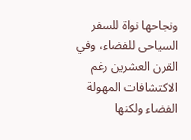ونجاحها نواة للسفر السياحى للفضاء، وفي القرن العشرين رغم الاكتشافات المهولة الفضاء ولكنها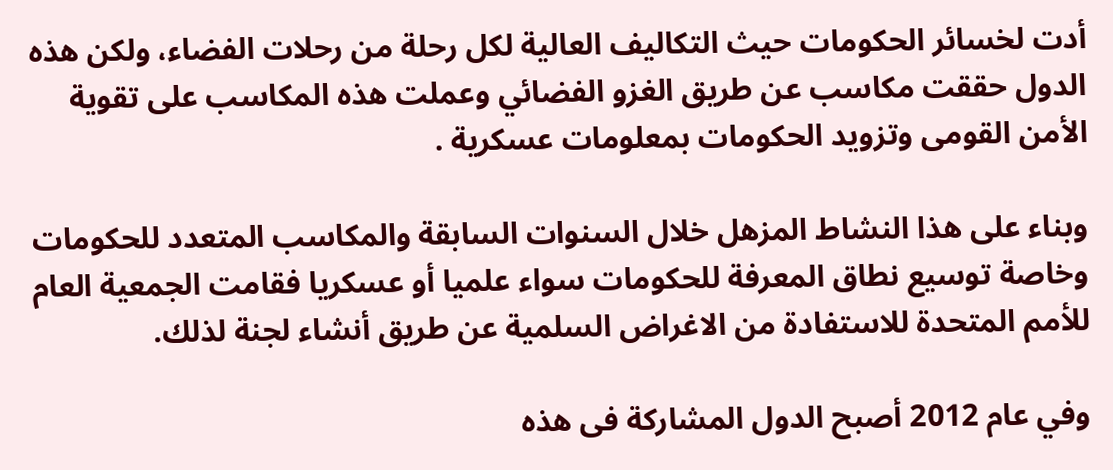أدت لخسائر الحكومات حيث التكاليف العالية لكل رحلة من رحلات الفضاء، ولكن هذه الدول حققت مكاسب عن طريق الغزو الفضائي وعملت هذه المكاسب على تقوية الأمن القومى وتزويد الحكومات بمعلومات عسكرية .

وبناء على هذا النشاط المزهل خلال السنوات السابقة والمكاسب المتعدد للحكومات وخاصة توسيع نطاق المعرفة للحكومات سواء علميا أو عسكريا فقامت الجمعية العام للأمم المتحدة للاستفادة من الاغراض السلمية عن طريق أنشاء لجنة لذلك.

وفي عام 2012 أصبح الدول المشاركة فى هذه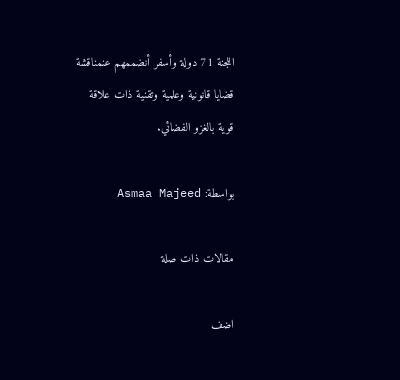اللجنة 71 دولة وأسفر أنضممهم عنمناقشة قضايا قانونية وعلمية وتقنية ذات علاقة قوية بالغزو الفضائي.

بواسطة: Asmaa Majeed

مقالات ذات صلة

اضف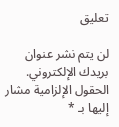تعليق

لن يتم نشر عنوان بريدك الإلكتروني. الحقول الإلزامية مشار إليها بـ *